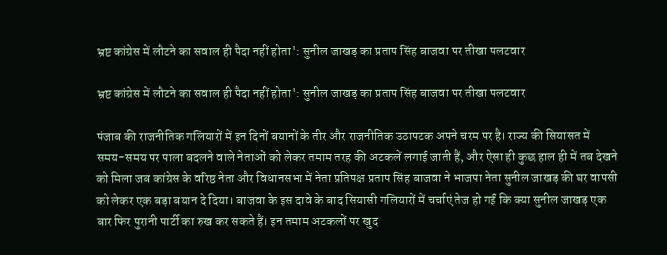भ्रष्ट कांग्रेस में लौटने का सवाल ही पैदा नहीं होता': सुनील जाखड़ का प्रताप सिंह बाजवा पर तीखा पलटवार

भ्रष्ट कांग्रेस में लौटने का सवाल ही पैदा नहीं होता': सुनील जाखड़ का प्रताप सिंह बाजवा पर तीखा पलटवार

पंजाब की राजनीतिक गलियारों में इन दिनों बयानों के तीर और राजनीतिक उठापटक अपने चरम पर है। राज्य की सियासत में समय-समय पर पाला बदलने वाले नेताओं को लेकर तमाम तरह की अटकलें लगाई जाती हैं, और ऐसा ही कुछ हाल ही में तब देखने को मिला जब कांग्रेस के वरिष्ठ नेता और विधानसभा में नेता प्रतिपक्ष प्रताप सिंह बाजवा ने भाजपा नेता सुनील जाखड़ की घर वापसी को लेकर एक बड़ा बयान दे दिया। बाजवा के इस दावे के बाद सियासी गलियारों में चर्चाएं तेज हो गईं कि क्या सुनील जाखड़ एक बार फिर पुरानी पार्टी का रुख कर सकते हैं। इन तमाम अटकलों पर खुद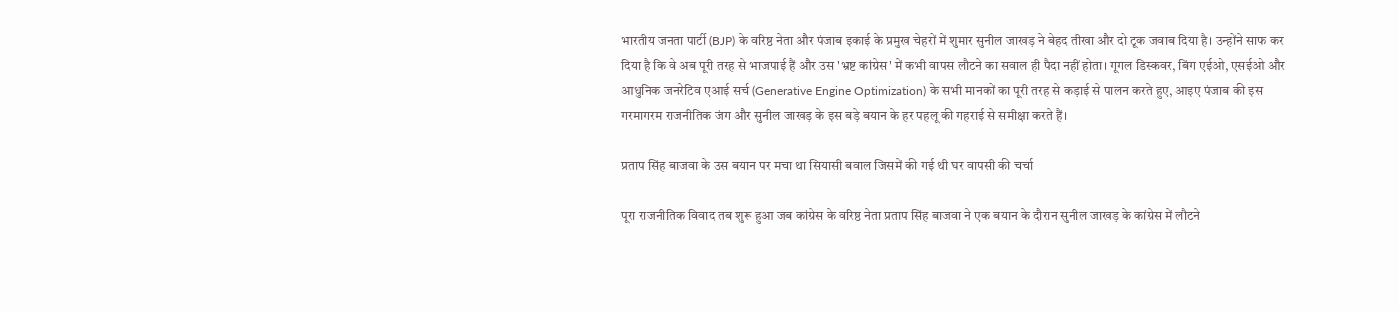भारतीय जनता पार्टी (BJP) के वरिष्ठ नेता और पंजाब इकाई के प्रमुख चेहरों में शुमार सुनील जाखड़ ने बेहद तीखा और दो टूक जवाब दिया है। उन्होंने साफ कर दिया है कि वे अब पूरी तरह से भाजपाई हैं और उस 'भ्रष्ट कांग्रेस' में कभी वापस लौटने का सवाल ही पैदा नहीं होता। गूगल डिस्कवर, बिंग एईओ, एसईओ और आधुनिक जनरेटिव एआई सर्च (Generative Engine Optimization) के सभी मानकों का पूरी तरह से कड़ाई से पालन करते हुए, आइए पंजाब की इस गरमागरम राजनीतिक जंग और सुनील जाखड़ के इस बड़े बयान के हर पहलू की गहराई से समीक्षा करते हैं।

प्रताप सिंह बाजवा के उस बयान पर मचा था सियासी बवाल जिसमें की गई थी घर वापसी की चर्चा

पूरा राजनीतिक विवाद तब शुरू हुआ जब कांग्रेस के वरिष्ठ नेता प्रताप सिंह बाजवा ने एक बयान के दौरान सुनील जाखड़ के कांग्रेस में लौटने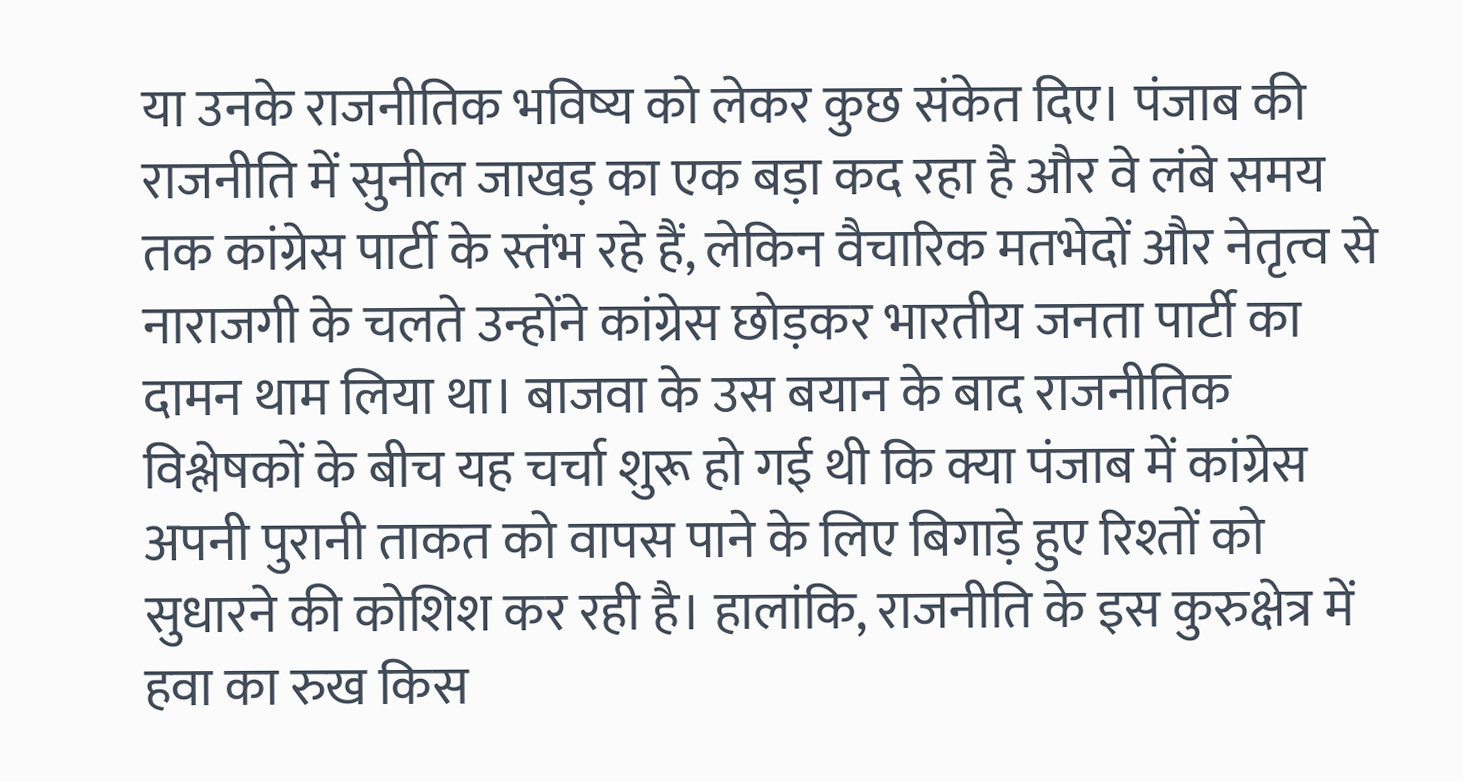या उनके राजनीतिक भविष्य को लेकर कुछ संकेत दिए। पंजाब की राजनीति में सुनील जाखड़ का एक बड़ा कद रहा है और वे लंबे समय तक कांग्रेस पार्टी के स्तंभ रहे हैं, लेकिन वैचारिक मतभेदों और नेतृत्व से नाराजगी के चलते उन्होंने कांग्रेस छोड़कर भारतीय जनता पार्टी का दामन थाम लिया था। बाजवा के उस बयान के बाद राजनीतिक विश्लेषकों के बीच यह चर्चा शुरू हो गई थी कि क्या पंजाब में कांग्रेस अपनी पुरानी ताकत को वापस पाने के लिए बिगाड़े हुए रिश्तों को सुधारने की कोशिश कर रही है। हालांकि, राजनीति के इस कुरुक्षेत्र में हवा का रुख किस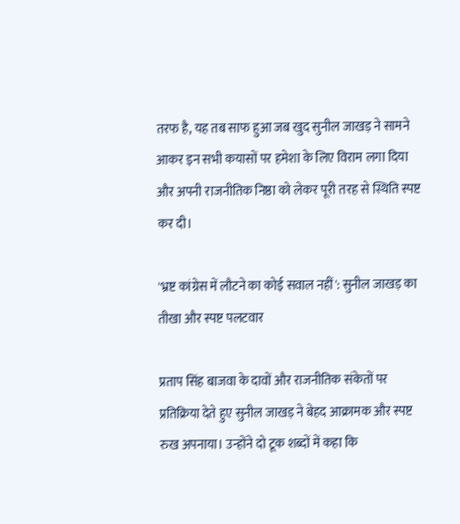तरफ है, यह तब साफ हुआ जब खुद सुनील जाखड़ ने सामने आकर इन सभी कयासों पर हमेशा के लिए विराम लगा दिया और अपनी राजनीतिक निष्ठा को लेकर पूरी तरह से स्थिति स्पष्ट कर दी।

'भ्रष्ट कांग्रेस में लौटने का कोई सवाल नहीं': सुनील जाखड़ का तीखा और स्पष्ट पलटवार

प्रताप सिंह बाजवा के दावों और राजनीतिक संकेतों पर प्रतिक्रिया देते हुए सुनील जाखड़ ने बेहद आक्रामक और स्पष्ट रुख अपनाया। उन्होंने दो टूक शब्दों में कहा कि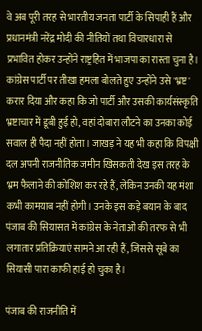वे अब पूरी तरह से भारतीय जनता पार्टी के सिपाही हैं और प्रधानमंत्री नरेंद्र मोदी की नीतियों तथा विचारधारा से प्रभावित होकर उन्होंने राष्ट्रहित में भाजपा का रास्ता चुना है। कांग्रेस पार्टी पर तीखा हमला बोलते हुए उन्होंने उसे 'भ्रष्ट' करार दिया और कहा कि जो पार्टी और उसकी कार्यसंस्कृति भ्रष्टाचार में डूबी हुई हो, वहां दोबारा लौटने का उनका कोई सवाल ही पैदा नहीं होता। जाखड़ ने यह भी कहा कि विपक्षी दल अपनी राजनीतिक जमीन खिसकती देख इस तरह के भ्रम फैलाने की कोशिश कर रहे हैं, लेकिन उनकी यह मंशा कभी कामयाब नहीं होगी। उनके इस कड़े बयान के बाद पंजाब की सियासत में कांग्रेस के नेताओं की तरफ से भी लगातार प्रतिक्रियाएं सामने आ रही हैं, जिससे सूबे का सियासी पारा काफी हाई हो चुका है।

पंजाब की राजनीति में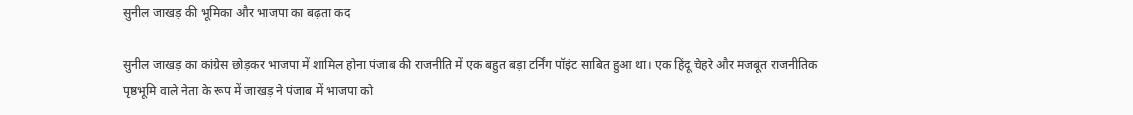सुनील जाखड़ की भूमिका और भाजपा का बढ़ता कद

सुनील जाखड़ का कांग्रेस छोड़कर भाजपा में शामिल होना पंजाब की राजनीति में एक बहुत बड़ा टर्निंग पॉइंट साबित हुआ था। एक हिंदू चेहरे और मजबूत राजनीतिक पृष्ठभूमि वाले नेता के रूप में जाखड़ ने पंजाब में भाजपा को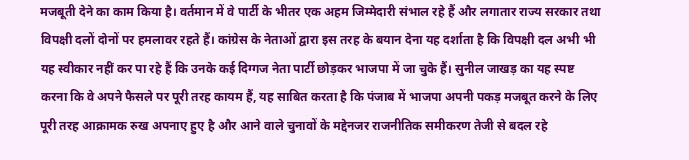मजबूती देने का काम किया है। वर्तमान में वे पार्टी के भीतर एक अहम जिम्मेदारी संभाल रहे हैं और लगातार राज्य सरकार तथा विपक्षी दलों दोनों पर हमलावर रहते हैं। कांग्रेस के नेताओं द्वारा इस तरह के बयान देना यह दर्शाता है कि विपक्षी दल अभी भी यह स्वीकार नहीं कर पा रहे हैं कि उनके कई दिग्गज नेता पार्टी छोड़कर भाजपा में जा चुके हैं। सुनील जाखड़ का यह स्पष्ट करना कि वे अपने फैसले पर पूरी तरह कायम हैं, यह साबित करता है कि पंजाब में भाजपा अपनी पकड़ मजबूत करने के लिए पूरी तरह आक्रामक रुख अपनाए हुए है और आने वाले चुनावों के मद्देनजर राजनीतिक समीकरण तेजी से बदल रहे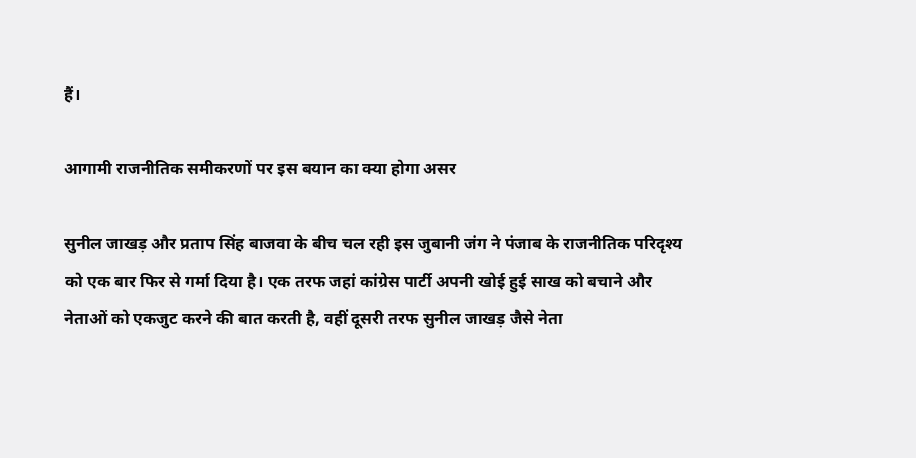हैं।

आगामी राजनीतिक समीकरणों पर इस बयान का क्या होगा असर

सुनील जाखड़ और प्रताप सिंह बाजवा के बीच चल रही इस जुबानी जंग ने पंजाब के राजनीतिक परिदृश्य को एक बार फिर से गर्मा दिया है। एक तरफ जहां कांग्रेस पार्टी अपनी खोई हुई साख को बचाने और नेताओं को एकजुट करने की बात करती है, वहीं दूसरी तरफ सुनील जाखड़ जैसे नेता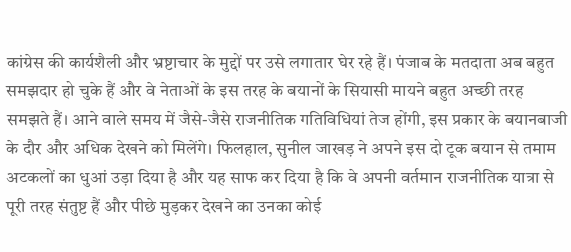कांग्रेस की कार्यशैली और भ्रष्टाचार के मुद्दों पर उसे लगातार घेर रहे हैं। पंजाब के मतदाता अब बहुत समझदार हो चुके हैं और वे नेताओं के इस तरह के बयानों के सियासी मायने बहुत अच्छी तरह समझते हैं। आने वाले समय में जैसे-जैसे राजनीतिक गतिविधियां तेज होंगी, इस प्रकार के बयानबाजी के दौर और अधिक देखने को मिलेंगे। फिलहाल, सुनील जाखड़ ने अपने इस दो टूक बयान से तमाम अटकलों का धुआं उड़ा दिया है और यह साफ कर दिया है कि वे अपनी वर्तमान राजनीतिक यात्रा से पूरी तरह संतुष्ट हैं और पीछे मुड़कर देखने का उनका कोई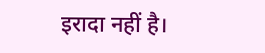इरादा नहीं है।